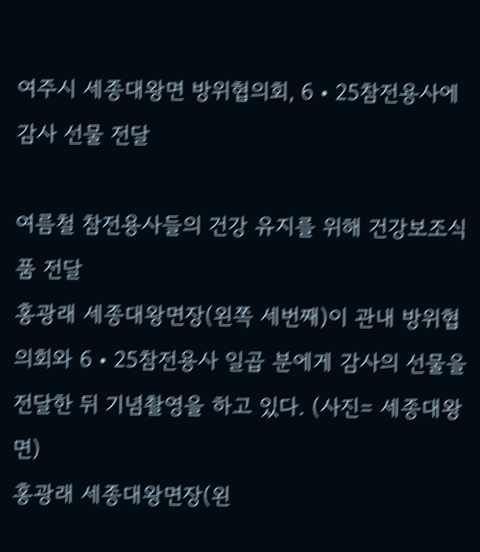여주시 세종대왕면 방위협의회, 6‧25참전용사에 감사 선물 전달

여름철 참전용사들의 건강 유지를 위해 건강보조식품 전달
홍광래 세종대왕면장(왼쪽 세번째)이 관내 방위협의회와 6‧25참전용사 일곱 분에게 감사의 선물을 전달한 뒤 기념촬영을 하고 있다. (사진= 세종대왕면)
홍광래 세종대왕면장(왼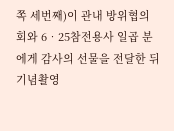쪽 세번째)이 관내 방위협의회와 6‧25참전용사 일곱 분에게 감사의 선물을 전달한 뒤 기념촬영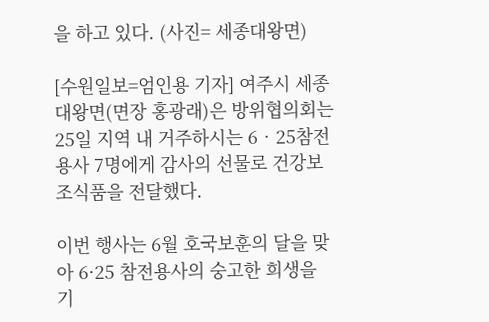을 하고 있다. (사진= 세종대왕면)

[수원일보=엄인용 기자] 여주시 세종대왕면(면장 홍광래)은 방위협의회는 25일 지역 내 거주하시는 6‧25참전용사 7명에게 감사의 선물로 건강보조식품을 전달했다.

이번 행사는 6월 호국보훈의 달을 맞아 6·25 참전용사의 숭고한 희생을 기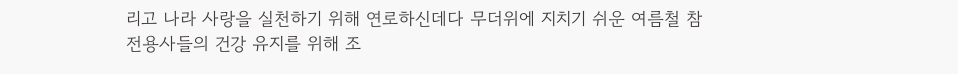리고 나라 사랑을 실천하기 위해 연로하신데다 무더위에 지치기 쉬운 여름철 참전용사들의 건강 유지를 위해 조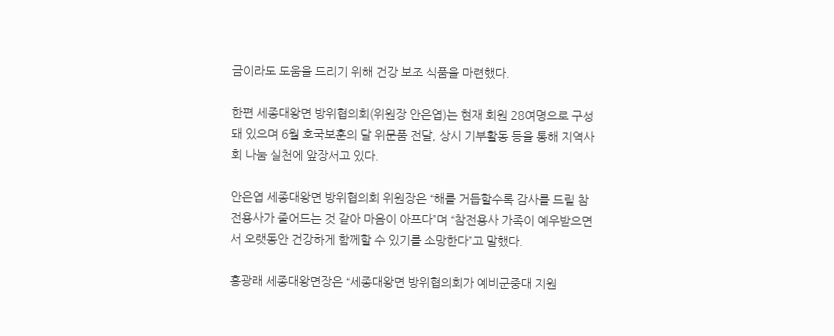금이라도 도움을 드리기 위해 건강 보조 식품을 마련했다.

한편 세종대왕면 방위협의회(위원장 안은엽)는 현재 회원 28여명으로 구성돼 있으며 6월 호국보훈의 달 위문품 전달, 상시 기부활동 등을 통해 지역사회 나눔 실천에 앞장서고 있다.

안은엽 세종대왕면 방위협의회 위원장은 “해를 거듭할수록 감사를 드릴 참전용사가 줄어드는 것 같아 마음이 아프다”며 “참전용사 가족이 예우받으면서 오랫동안 건강하게 함께할 수 있기를 소망한다”고 말했다.

홍광래 세종대왕면장은 “세종대왕면 방위협의회가 예비군중대 지원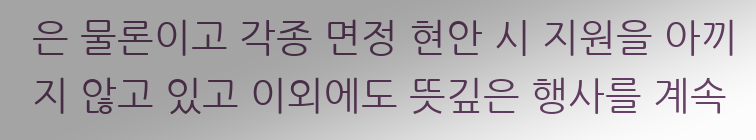은 물론이고 각종 면정 현안 시 지원을 아끼지 않고 있고 이외에도 뜻깊은 행사를 계속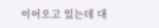이어오고 있는데 대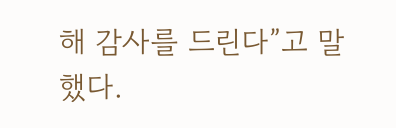해 감사를 드린다”고 말했다.